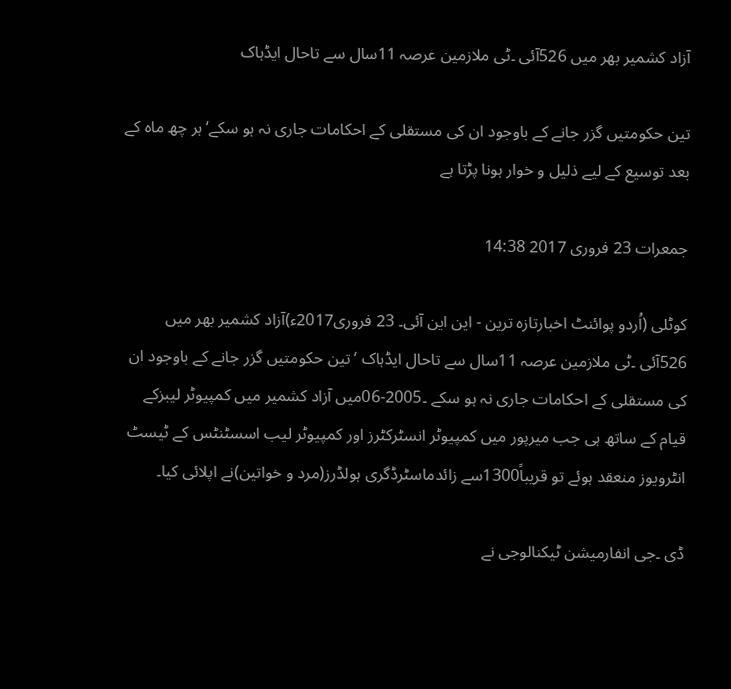آزاد کشمیر بھر میں 526آئی ۔ٹی ملازمین عرصہ 11سال سے تاحال ایڈہاک

تین حکومتیں گزر جانے کے باوجود ان کی مستقلی کے احکامات جاری نہ ہو سکے‘ہر چھ ماہ کے بعد توسیع کے لیے ذلیل و خوار ہونا پڑتا ہے

جمعرات 23 فروری 2017 14:38

کوٹلی (اُردو پوائنٹ اخبارتازہ ترین - این این آئی۔ 23 فروری2017ء)آزاد کشمیر بھر میں 526آئی ۔ٹی ملازمین عرصہ 11سال سے تاحال ایڈہاک ‘ تین حکومتیں گزر جانے کے باوجود ان کی مستقلی کے احکامات جاری نہ ہو سکے ۔2005-06میں آزاد کشمیر میں کمپیوٹر لیبزکے قیام کے ساتھ ہی جب میرپور میں کمپیوٹر انسٹرکٹرز اور کمپیوٹر لیب اسسٹنٹس کے ٹیسٹ انٹرویوز منعقد ہوئے تو قریباً1300سے زائدماسٹرڈگری ہولڈرز(مرد و خواتین)نے اپلائی کیا۔

ڈی ۔جی انفارمیشن ٹیکنالوجی نے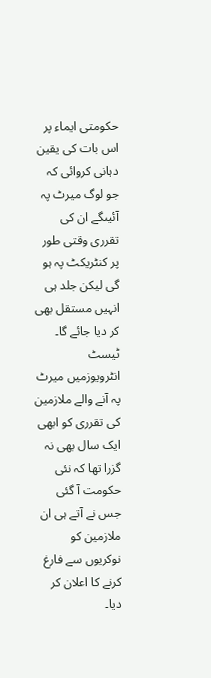حکومتی ایماء پر اس بات کی یقین دہانی کروائی کہ جو لوگ میرٹ پہ آئیںگے ان کی تقرری وقتی طور پر کنٹریکٹ پہ ہو گی لیکن جلد ہی انہیں مستقل بھی کر دیا جائے گا۔ ٹیسٹ انٹرویوزمیں میرٹ پہ آنے والے ملازمین کی تقرری کو ابھی ایک سال بھی نہ گزرا تھا کہ نئی حکومت آ گئی جس نے آتے ہی ان ملازمین کو نوکریوں سے فارغ کرنے کا اعلان کر دیا۔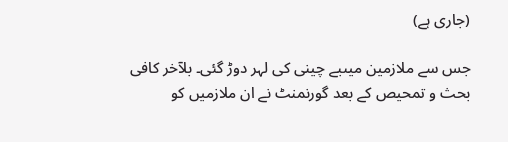(جاری ہے)

جس سے ملازمین میںبے چینی کی لہر دوڑ گئی۔ بلآخر کافی بحث و تمحیص کے بعد گورنمنٹ نے ان ملازمیں کو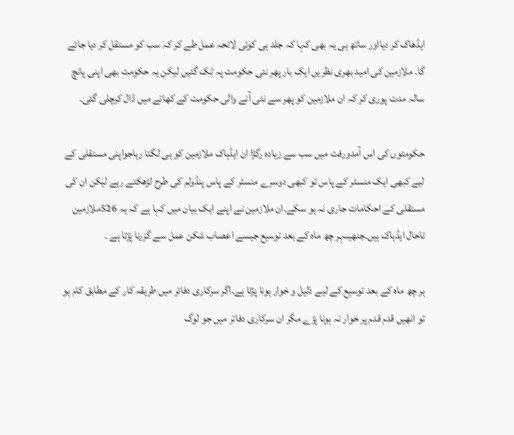ایڈھاک کر دیااور ساتھ ہی یہ بھی کہا کہ جلد ہی کوئی لائحہ عمل طے کر کہ سب کو مستقل کر دیا جائے گا۔ ملازمین کی امید بھری نظریں ایک بار پھر نئی حکومت پہ ٹِک گئیں لیکن یہ حکومت بھی اپنی پانچ سالہ مدت پوری کر کہ ان ملازمین کو پھر سے نئی آنے والی حکومت کے کھاتے میں ڈال کرچلی گئی۔

حکومتوں کی اس آمدورفت میں سب سے زیادہ رگڑا ان ایڈہاک ملازمین کو ہی لگتا رہاجواپنی مستقلی کے لیے کبھی ایک منسٹر کے پاس تو کبھی دوسرے منسٹر کے پاس پنڈولم کی طرح لڑھکتے رہے لیکن ان کی مستقلی کے احکامات جاری نہ ہو سکے۔ان ملازمین نے اپنے ایک بیان میں کہا ہے کہ یہ 526ملازمین تاحال ایڈہاک ہیں۔جنھیںہر چھ ماہ کے بعد توسیع جیسے اعصاب شکن عمل سے گزرنا پڑتا ہے ۔

ہر چھ ماہ کے بعد توسیع کے لیے ذلیل و خوار ہونا پڑتا ہے۔اگر سرکاری دفاتر میں طریقہ کار کے مطابق کام ہو تو انھیں قدم قدم پر خوار نہ ہونا پڑے مگر ان سرکاری دفاتر میں جو لوگ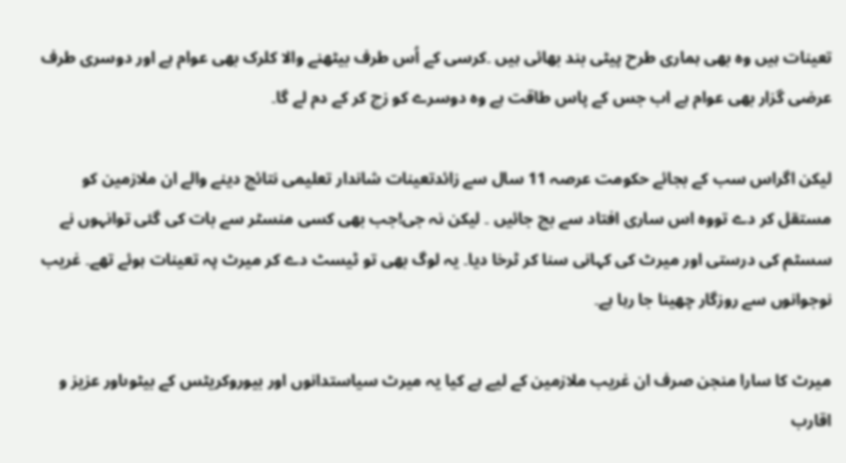تعینات ہیں وہ بھی ہماری طرح پیٹی بند بھائی ہیں ۔کرسی کے اُس طرف بیٹھنے والا کلرک بھی عوام ہے اور دوسری طرف عرضی گزار بھی عوام ہے اب جس کے پاس طاقت ہے وہ دوسرے کو زچ کر کے دم لے گا۔

لیکن اگراس سب کے بجائے حکومت عرصہ 11 سال سے زائدتعینات شاندار تعلیمی نتائج دینے والے ان ملازمین کو مستقل کر دے تووہ اس ساری افتاد سے بچ جائیں ۔ لیکن نہ جی!جب بھی کسی منسٹر سے بات کی گئی توانہوں نے سسٹم کی درستی اور میرٹ کی کہانی سنا کر ٹرخا دیا۔ یہ لوگ بھی تو ٹیسٹ دے کر میرٹ پہ تعینات ہوئے تھے۔ غریب نوجوانوں سے روزگار چھینا جا رہا ہے۔

میرٹ کا سارا منجن صرف ان غریب ملازمین کے لیے ہے کیا یہ میرٹ سیاستدانوں اور بیوروکریٹس کے بیٹوںاور عزیز و اقارب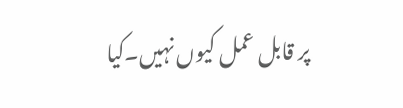پر قابل عمل کیوں نہیں۔کیا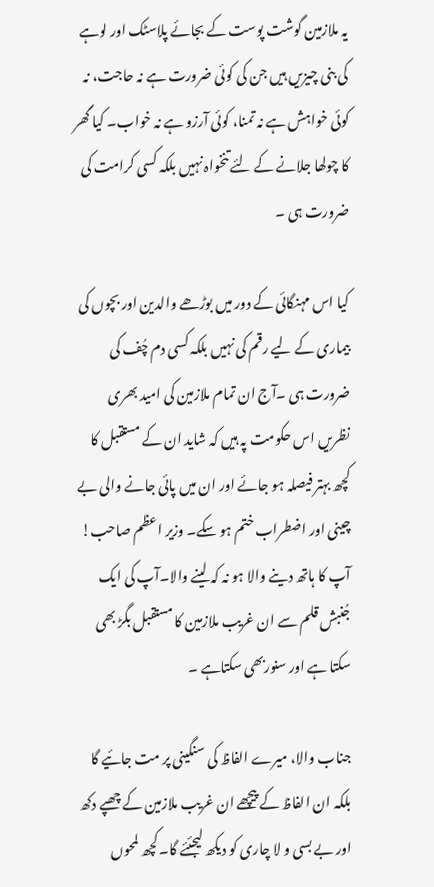یہ ملازمین گوشت پوست کے بجائے پلاسٹک اور لوہے کی بنی چیزیں ہیں جن کی کوئی ضرورت ہے نہ حاجت، نہ کوئی خواہش ہے نہ تمنا، کوئی آرزو ہے نہ خواب۔ کیا گھر کا چولھا جلانے کے لئے تنخواہ نہیں بلکہ کسی کرامت کی ضرورت ہی ۔

کیا اس مہنگائی کے دور میں بوڑھے والدین اور بچوں کی بیماری کے لیے رقم کی نہیں بلکہ کسی دم چُف کی ضرورت ہی ۔آج ان تمام ملازمین کی امید بھری نظریں اس حکومت پہ ہیں کہ شاید ان کے مستقبل کا کچھ بہتر فیصلہ ہو جائے اور ان میں پائی جانے والی بے چینی اور اضطراب ختم ہو سکے۔ وزیر اعظم صاحب! آپ کا ہاتھ دینے والا ہو نہ کہ لینے والا۔آپ کی ایک جُنبش قلم سے ان غریب ملازمین کا مستقبل بگڑ بھی سکتا ہے اور سنوربھی سکتاہے ۔

جناب والا، میرے الفاظ کی سنگینی پر مت جائیے گا بلکہ ان الفاظ کے پیچھے ان غریب ملازمین کے چھپے دکھ اور بے بسی و لا چاری کو دیکھ لیجئئے گا۔ کچھ لمحوں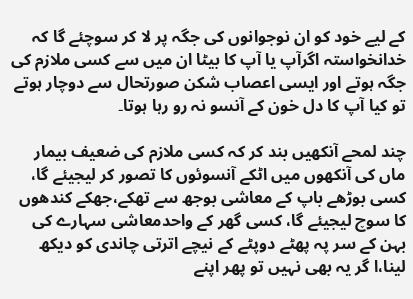کے لیے خود کو ان نوجوانوں کی جگہ پر لا کر سوچئے گا کہ خدانخواستہ اگرآپ یا آپ کا بیٹا ان میں سے کسی ملازم کی جگہ ہوتے اور ایسی اعصاب شکن صورتحال سے دوچار ہوتے تو کیا آپ کا دل خون کے آنسو نہ رو رہا ہوتا۔

چند لمحے آنکھیں بند کر کہ کسی ملازم کی ضعیف بیمار ماں کی آنکھوں میں اٹکے آنسوئوں کا تصور کر لیجیئے گا، کسی بوڑھے باپ کے معاشی بوجھ سے تھکے،جھکے کندھوں کا سوچ لیجیئے گا، کسی گھر کے واحدمعاشی سہارے کی بہن کے سر پہ پھٹے دوپٹے کے نیچے اترتی چاندی کو دیکھ لینا،ا گر یہ بھی نہیں تو پھر اپنے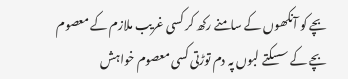بچے کو آنکھوں کے سامنے رکھ کر کسی غریب ملازم کے معصوم بچے کے سسکتے لبوں پہ دم توڑتی کسی معصوم خواہش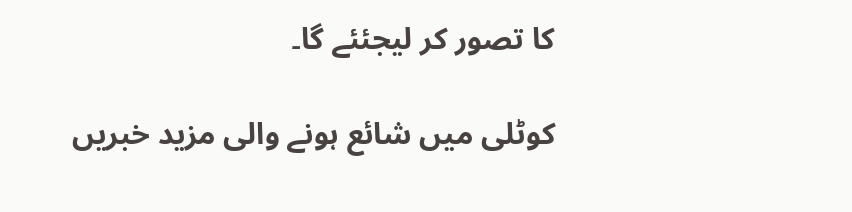کا تصور کر لیجئئے گا۔

کوٹلی میں شائع ہونے والی مزید خبریں